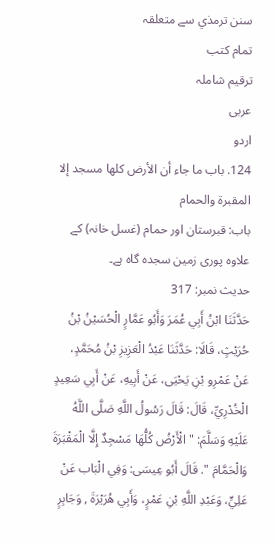سنن ترمذي سے متعلقہ
تمام کتب
ترقیم شاملہ
عربی
اردو
124. باب ما جاء أن الأرض كلها مسجد إلا المقبرة والحمام
باب: قبرستان اور حمام (غسل خانہ) کے علاوہ پوری زمین سجدہ گاہ ہے۔
حدیث نمبر: 317
حَدَّثَنَا ابْنُ أَبِي عُمَرَ وَأَبُو عَمَّارٍ الْحُسَيْنُ بْنُ حُرَيْثٍ، قَالَا: حَدَّثَنَا عَبْدُ الْعَزِيزِ بْنُ مُحَمَّدٍ، عَنْ عَمْرِو بْنِ يَحْيَى، عَنْ أَبِيهِ، عَنْ أَبِي سَعِيدٍ الْخُدْرِيِّ، قَالَ: قَالَ رَسُولُ اللَّهِ صَلَّى اللَّهُ عَلَيْهِ وَسَلَّمَ: " الْأَرْضُ كُلُّهَا مَسْجِدٌ إِلَّا الْمَقْبَرَةَ وَالْحَمَّامَ ". قَالَ أَبُو عِيسَى: وَفِي الْبَاب عَنْ عَلِيٍّ، وَعَبْدِ اللَّهِ بْنِ عَمْرٍ، وَأَبِي هُرَيْرَةَ , وَجَابِرٍ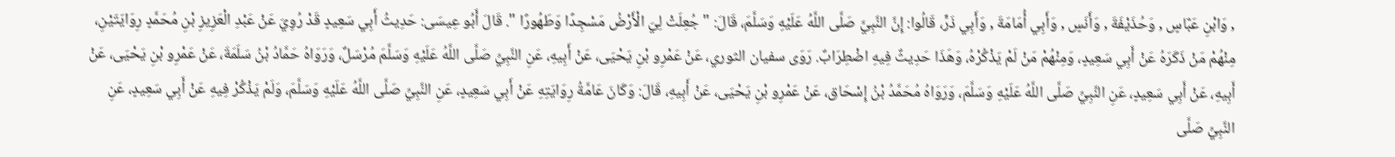, وَابْنِ عَبَّاسٍ , وَحُذَيْفَةَ , وَأَنَسٍ , وَأَبِي أُمَامَةَ , وَأَبِي ذَرٍّ، قَالُوا: إِنَّ النَّبِيَّ صَلَّى اللَّهُ عَلَيْهِ وَسَلَّمَ، قَالَ: " جُعِلَتْ لِيَ الْأَرْضُ مَسْجِدًا وَطَهُورًا ". قَالَ أَبُو عِيسَى: حَدِيثُ أَبِي سَعِيدٍ قَدْ رُوِيَ عَنْ عَبْدِ الْعَزِيزِ بْنِ مُحَمَّدٍ رِوَايَتَيْنِ، مِنْهُمْ مَنْ ذَكَرَهُ عَنْ أَبِي سَعِيدٍ، وَمِنْهُمْ مَنْ لَمْ يَذْكُرْهُ، وَهَذَا حَدِيثٌ فِيهِ اضْطِرَابٌ. رَوَى سفيان الثوري، عَنْ عَمْرِو بْنِ يَحْيَى، عَنْ أَبِيهِ، عَنِ النَّبِيِّ صَلَّى اللَّهُ عَلَيْهِ وَسَلَّمَ مُرْسَلٌ، وَرَوَاهُ حَمَّادُ بْنُ سَلَمَةَ، عَنْ عَمْرِو بْنِ يَحْيَى، عَنْ أَبِيهِ، عَنْ أَبِي سَعِيدٍ، عَنِ النَّبِيِّ صَلَّى اللَّهُ عَلَيْهِ وَسَلَّمَ، وَرَوَاهُ مُحَمَّدُ بْنُ إِسْحَاق، عَنْ عَمْرِو بْنِ يَحْيَى، عَنْ أَبِيهِ، قَالَ: وَكَانَ عَامَّةُ رِوَايَتِهِ عَنْ أَبِي سَعِيدٍ، عَنِ النَّبِيِّ صَلَّى اللَّهُ عَلَيْهِ وَسَلَّمَ، وَلَمْ يَذْكُرْ فِيهِ عَنْ أَبِي سَعِيدٍ، عَنِ النَّبِيِّ صَلَّى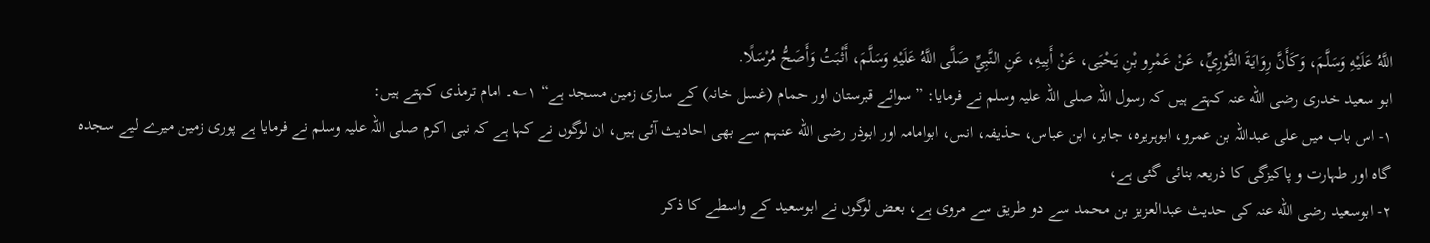اللَّهُ عَلَيْهِ وَسَلَّمَ، وَكَأَنَّ رِوَايَةَ الثَّوْرِيِّ، عَنْ عَمْرِو بْنِ يَحْيَى، عَنْ أَبِيهِ، عَنِ النَّبِيِّ صَلَّى اللَّهُ عَلَيْهِ وَسَلَّمَ، أَثْبَتُ وَأَصَحُّ مُرْسَلًا.
ابو سعید خدری رضی الله عنہ کہتے ہیں کہ رسول اللہ صلی اللہ علیہ وسلم نے فرمایا: ”سوائے قبرستان اور حمام (غسل خانہ) کے ساری زمین مسجد ہے“ ۱؎۔ امام ترمذی کہتے ہیں:
۱- اس باب میں علی عبداللہ بن عمرو، ابوہریرہ، جابر، ابن عباس، حذیفہ، انس، ابوامامہ اور ابوذر رضی الله عنہم سے بھی احادیث آئی ہیں، ان لوگوں نے کہا ہے کہ نبی اکرم صلی اللہ علیہ وسلم نے فرمایا ہے پوری زمین میرے لیے سجدہ گاہ اور طہارت و پاکیزگی کا ذریعہ بنائی گئی ہے،
۲- ابوسعید رضی الله عنہ کی حدیث عبدالعزیز بن محمد سے دو طریق سے مروی ہے، بعض لوگوں نے ابوسعید کے واسطے کا ذکر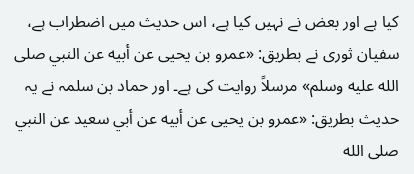کیا ہے اور بعض نے نہیں کیا ہے، اس حدیث میں اضطراب ہے، سفیان ثوری نے بطریق: «عمرو بن يحيى عن أبيه عن النبي صلى الله عليه وسلم» مرسلاً روایت کی ہے۔ اور حماد بن سلمہ نے یہ حدیث بطریق: «عمرو بن يحيى عن أبيه عن أبي سعيد عن النبي صلى الله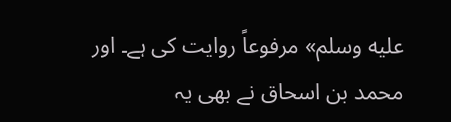عليه وسلم» مرفوعاً روایت کی ہے۔ اور محمد بن اسحاق نے بھی یہ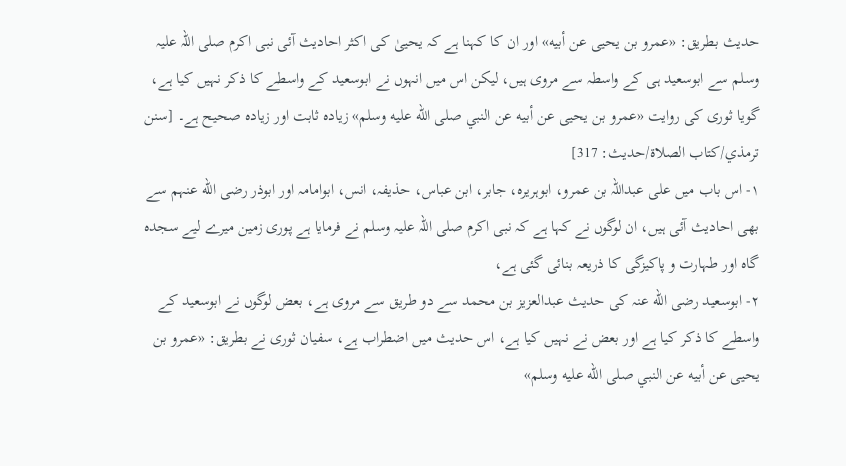حدیث بطریق: «عمرو بن يحيى عن أبيه» اور ان کا کہنا ہے کہ یحییٰ کی اکثر احادیث آئی نبی اکرم صلی اللہ علیہ وسلم سے ابوسعید ہی کے واسطہ سے مروی ہیں، لیکن اس میں انہوں نے ابوسعید کے واسطے کا ذکر نہیں کیا ہے، گویا ثوری کی روایت «عمرو بن يحيى عن أبيه عن النبي صلى الله عليه وسلم» زیادہ ثابت اور زیادہ صحیح ہے۔ [سنن ترمذي/كتاب الصلاة/حدیث: 317]
۱- اس باب میں علی عبداللہ بن عمرو، ابوہریرہ، جابر، ابن عباس، حذیفہ، انس، ابوامامہ اور ابوذر رضی الله عنہم سے بھی احادیث آئی ہیں، ان لوگوں نے کہا ہے کہ نبی اکرم صلی اللہ علیہ وسلم نے فرمایا ہے پوری زمین میرے لیے سجدہ گاہ اور طہارت و پاکیزگی کا ذریعہ بنائی گئی ہے،
۲- ابوسعید رضی الله عنہ کی حدیث عبدالعزیز بن محمد سے دو طریق سے مروی ہے، بعض لوگوں نے ابوسعید کے واسطے کا ذکر کیا ہے اور بعض نے نہیں کیا ہے، اس حدیث میں اضطراب ہے، سفیان ثوری نے بطریق: «عمرو بن يحيى عن أبيه عن النبي صلى الله عليه وسلم»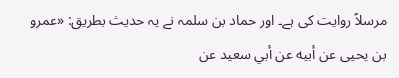مرسلاً روایت کی ہے۔ اور حماد بن سلمہ نے یہ حدیث بطریق: «عمرو بن يحيى عن أبيه عن أبي سعيد عن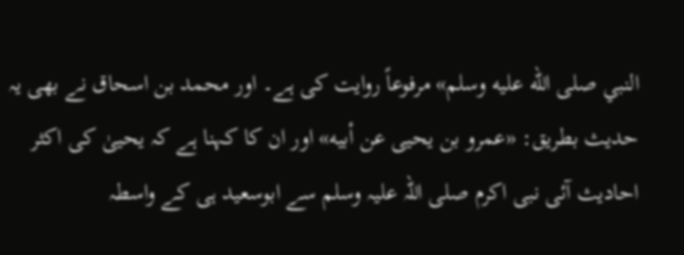النبي صلى الله عليه وسلم» مرفوعاً روایت کی ہے۔ اور محمد بن اسحاق نے بھی یہ حدیث بطریق: «عمرو بن يحيى عن أبيه» اور ان کا کہنا ہے کہ یحییٰ کی اکثر احادیث آئی نبی اکرم صلی اللہ علیہ وسلم سے ابوسعید ہی کے واسطہ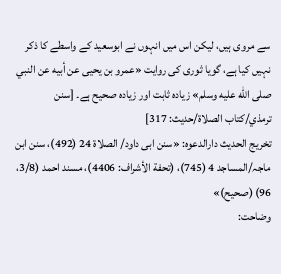سے مروی ہیں، لیکن اس میں انہوں نے ابوسعید کے واسطے کا ذکر نہیں کیا ہے، گویا ثوری کی روایت «عمرو بن يحيى عن أبيه عن النبي صلى الله عليه وسلم» زیادہ ثابت اور زیادہ صحیح ہے۔ [سنن ترمذي/كتاب الصلاة/حدیث: 317]
تخریج الحدیث دارالدعوہ: «سنن ابی داود/ الصلاة 24 (492)، سنن ابن ماجہ/المساجد 4 (745)، (تحفة الأشراف: 4406)، مسند احمد (3/8، 96) (صحیح)»
وضاحت: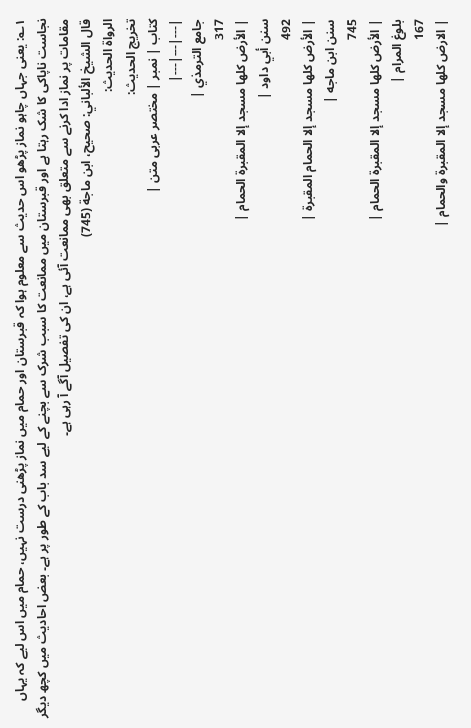۱؎: یعنی جہاں چاہو نماز پڑھو اس حدیث سے معلوم ہوا کہ قبرستان اور حمام میں نماز پڑھنی درست نہیں، حمام میں اس لیے کہ یہاں نجاست ناپاکی کا شک رہتا ہے اور قبرستان میں ممانعت کا سبب شرک سے بچنے کے لیے سد باب کے طور پر ہے۔ بعض احادیث میں کچھ دیگر مقامات پر نماز ادا کرنے سے متعلق بھی ممانعت آئی ہے، ان کی تفصیل آگے آ رہی ہے۔
قال الشيخ الألباني: صحيح، ابن ماجة (745)
الرواة الحديث:
تخريج الحديث:
کتاب | نمبر | مختصر عربی متن |
|---|---|---|
جامع الترمذي |
317
| الأرض كلها مسجد إلا المقبرة الحمام |
سنن أبي داود |
492
| الأرض كلها مسجد إلا الحمام المقبرة |
سنن ابن ماجه |
745
| الأرض كلها مسجد إلا المقبرة الحمام |
بلوغ المرام |
167
| الارض كلها مسجد إلا المقبرة والحمام |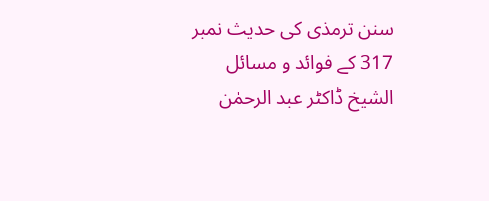سنن ترمذی کی حدیث نمبر 317 کے فوائد و مسائل
الشیخ ڈاکٹر عبد الرحمٰن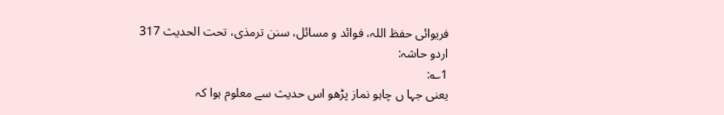فریوائی حفظ اللہ، فوائد و مسائل، سنن ترمذی، تحت الحديث 317
اردو حاشہ:
1؎:
یعنی جہا ں چاہو نماز پڑھو اس حدیث سے معلوم ہوا کہ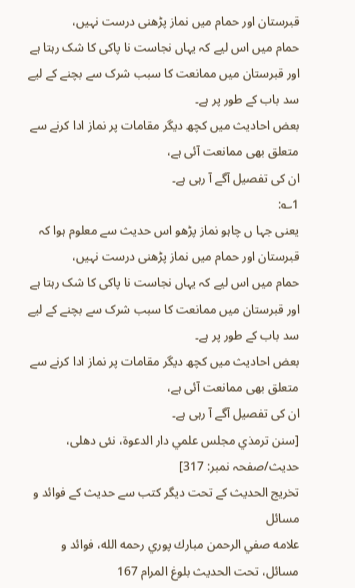قبرستان اور حمام میں نماز پڑھنی درست نہیں،
حمام میں اس لیے کہ یہاں نجاست نا پاکی کا شک رہتا ہے اور قبرستان میں ممانعت کا سبب شرک سے بچنے کے لیے سد باب کے طور پر ہے۔
بعض احادیث میں کچھ دیگر مقامات پر نماز ادا کرنے سے متعلق بھی ممانعت آئی ہے،
ان کی تفصیل آگے آ رہی ہے۔
1؎:
یعنی جہا ں چاہو نماز پڑھو اس حدیث سے معلوم ہوا کہ قبرستان اور حمام میں نماز پڑھنی درست نہیں،
حمام میں اس لیے کہ یہاں نجاست نا پاکی کا شک رہتا ہے اور قبرستان میں ممانعت کا سبب شرک سے بچنے کے لیے سد باب کے طور پر ہے۔
بعض احادیث میں کچھ دیگر مقامات پر نماز ادا کرنے سے متعلق بھی ممانعت آئی ہے،
ان کی تفصیل آگے آ رہی ہے۔
[سنن ترمذي مجلس علمي دار الدعوة، نئى دهلى، حدیث/صفحہ نمبر: 317]
تخریج الحدیث کے تحت دیگر کتب سے حدیث کے فوائد و مسائل
علامه صفي الرحمن مبارك پوري رحمه الله، فوائد و مسائل، تحت الحديث بلوغ المرام 167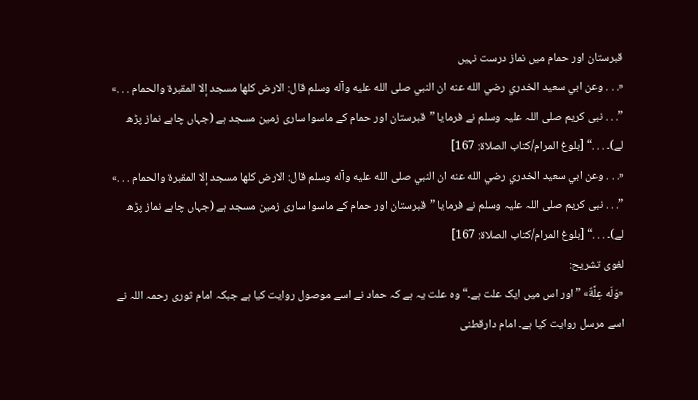قبرستان اور حمام میں نماز درست نہیں
«. . . وعن ابي سعيد الخدري رضي الله عنه ان النبي صلى الله عليه وآله وسلم قال: الارض كلها مسجد إلا المقبرة والحمام . . .»
”. . . نبی کریم صلی اللہ علیہ وسلم نے فرمایا ”قبرستان اور حمام کے ماسوا ساری زمین مسجد ہے (جہاں چاہے نماز پڑھ لے)۔ . . .“ [بلوغ المرام/كتاب الصلاة: 167]
«. . . وعن ابي سعيد الخدري رضي الله عنه ان النبي صلى الله عليه وآله وسلم قال: الارض كلها مسجد إلا المقبرة والحمام . . .»
”. . . نبی کریم صلی اللہ علیہ وسلم نے فرمایا ”قبرستان اور حمام کے ماسوا ساری زمین مسجد ہے (جہاں چاہے نماز پڑھ لے)۔ . . .“ [بلوغ المرام/كتاب الصلاة: 167]
لغوی تشریح:
«وَلَه عِلَّةٌ» ”اور اس میں ایک علت ہے۔“ وہ علت یہ ہے کہ حماد نے اسے موصول روایت کیا ہے جبکہ امام ثوری رحمہ اللہ نے اسے مرسل روایت کیا ہے۔ امام دارقطنی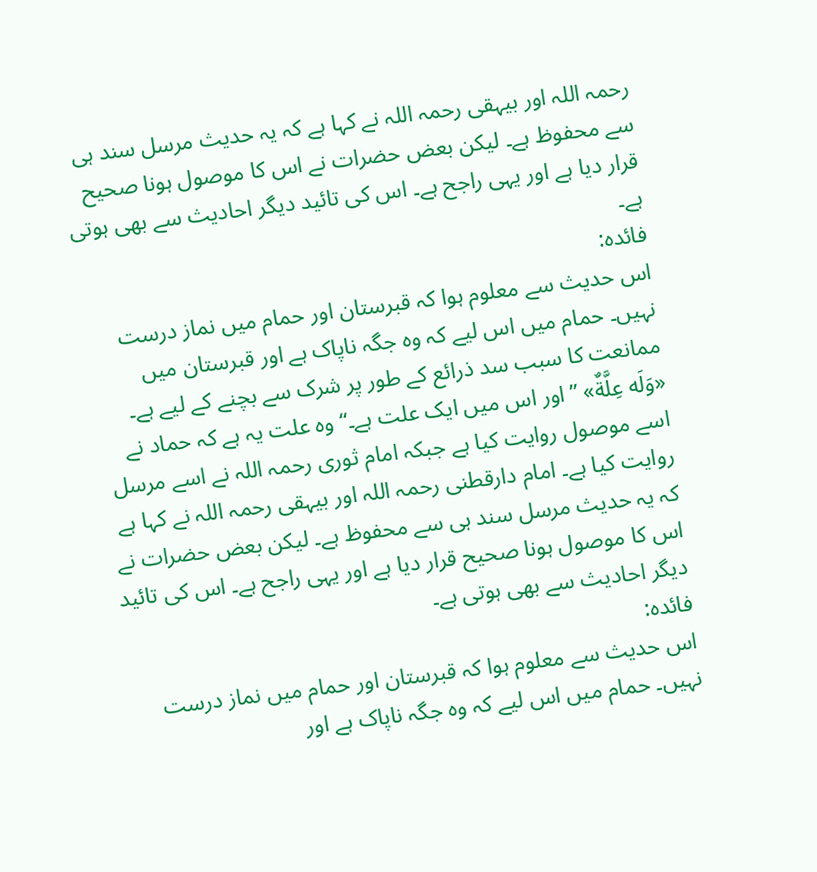رحمہ اللہ اور بیہقی رحمہ اللہ نے کہا ہے کہ یہ حدیث مرسل سند ہی سے محفوظ ہے۔ لیکن بعض حضرات نے اس کا موصول ہونا صحیح قرار دیا ہے اور یہی راجح ہے۔ اس کی تائید دیگر احادیث سے بھی ہوتی ہے۔
فائدہ:
اس حدیث سے معلوم ہوا کہ قبرستان اور حمام میں نماز درست نہیں۔ حمام میں اس لیے کہ وہ جگہ ناپاک ہے اور قبرستان میں ممانعت کا سبب سد ذرائع کے طور پر شرک سے بچنے کے لیے ہے۔
«وَلَه عِلَّةٌ» ”اور اس میں ایک علت ہے۔“ وہ علت یہ ہے کہ حماد نے اسے موصول روایت کیا ہے جبکہ امام ثوری رحمہ اللہ نے اسے مرسل روایت کیا ہے۔ امام دارقطنی رحمہ اللہ اور بیہقی رحمہ اللہ نے کہا ہے کہ یہ حدیث مرسل سند ہی سے محفوظ ہے۔ لیکن بعض حضرات نے اس کا موصول ہونا صحیح قرار دیا ہے اور یہی راجح ہے۔ اس کی تائید دیگر احادیث سے بھی ہوتی ہے۔
فائدہ:
اس حدیث سے معلوم ہوا کہ قبرستان اور حمام میں نماز درست نہیں۔ حمام میں اس لیے کہ وہ جگہ ناپاک ہے اور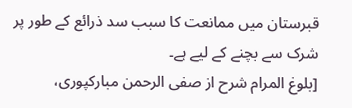قبرستان میں ممانعت کا سبب سد ذرائع کے طور پر شرک سے بچنے کے لیے ہے۔
[بلوغ المرام شرح از صفی الرحمن مبارکپوری،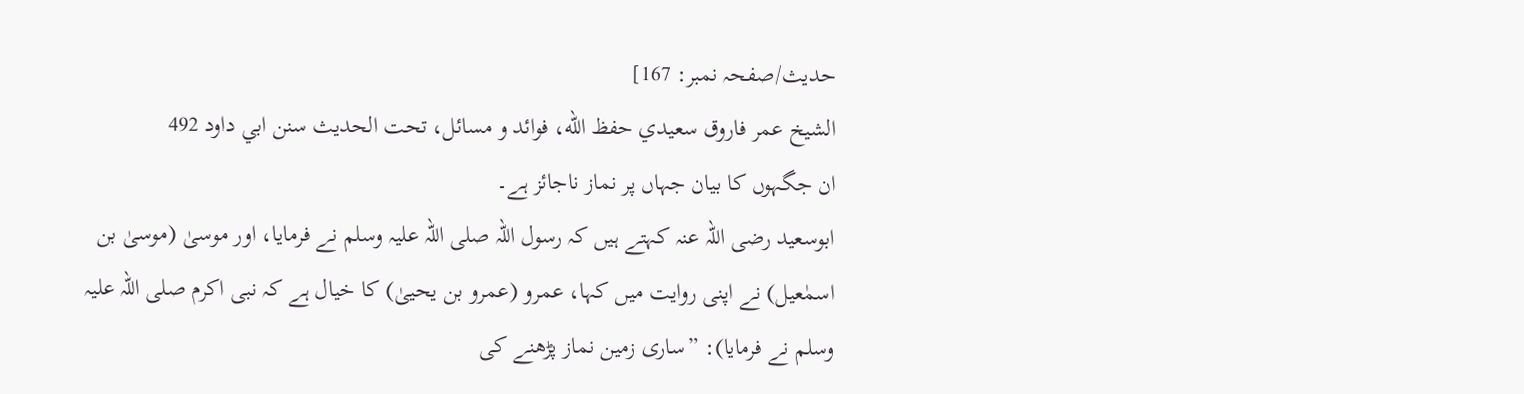حدیث/صفحہ نمبر: 167]
الشيخ عمر فاروق سعيدي حفظ الله، فوائد و مسائل، تحت الحديث سنن ابي داود 492
ان جگہوں کا بیان جہاں پر نماز ناجائز ہے۔
ابوسعید رضی اللہ عنہ کہتے ہیں کہ رسول اللہ صلی اللہ علیہ وسلم نے فرمایا، اور موسیٰ (موسیٰ بن اسمٰعیل) نے اپنی روایت میں کہا، عمرو (عمرو بن یحییٰ) کا خیال ہے کہ نبی اکرم صلی اللہ علیہ وسلم نے فرمایا): ”ساری زمین نماز پڑھنے کی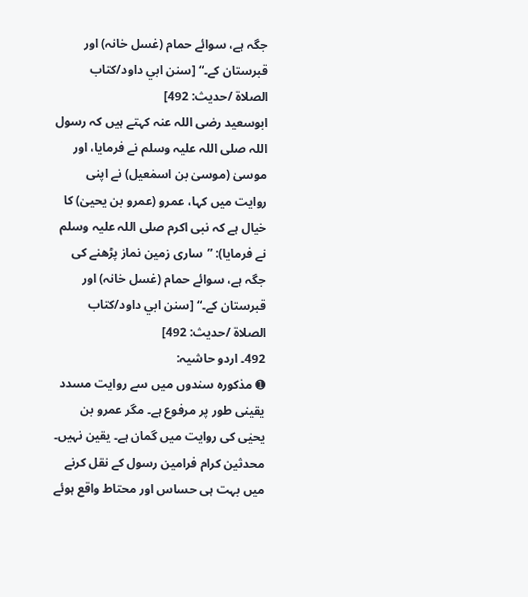جگہ ہے، سوائے حمام (غسل خانہ) اور قبرستان کے۔“ [سنن ابي داود/كتاب الصلاة /حدیث: 492]
ابوسعید رضی اللہ عنہ کہتے ہیں کہ رسول اللہ صلی اللہ علیہ وسلم نے فرمایا، اور موسیٰ (موسیٰ بن اسمٰعیل) نے اپنی روایت میں کہا، عمرو (عمرو بن یحییٰ) کا خیال ہے کہ نبی اکرم صلی اللہ علیہ وسلم نے فرمایا): ”ساری زمین نماز پڑھنے کی جگہ ہے، سوائے حمام (غسل خانہ) اور قبرستان کے۔“ [سنن ابي داود/كتاب الصلاة /حدیث: 492]
492۔ اردو حاشیہ:
➊ مذکورہ سندوں میں سے روایت مسدد یقینی طور پر مرفوع ہے۔ مگر عمرو بن یحیٰی کی روایت میں گمان ہے۔ یقین نہیں۔ محدثین کرام فرامین رسول کے نقل کرنے میں بہت ہی حساس اور محتاط واقع ہوئے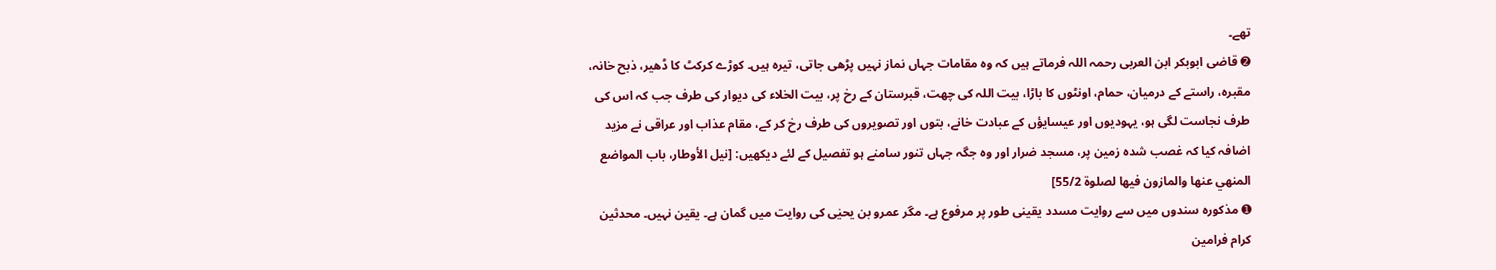تھے۔
➋ قاضی ابوبکر ابن العربی رحمہ اللہ فرماتے ہیں کہ وہ مقامات جہاں نماز نہیں پڑھی جاتی، تیرہ ہیں۔ کوڑے کرکٹ کا ڈھیر، ذبح خانہ، مقبرہ، راستے کے درمیان، حمام، اونٹوں کا باڑا، بیت اللہ کی چھت، قبرستان کے رخ پر، بیت الخلاء کی دیوار کی طرف جب کہ اس کی طرف نجاست لگی ہو، یہودیوں اور عیسایؤں کے عبادت خانے، بتوں اور تصویروں کی طرف رخ کر کے، مقام عذاب اور عراقی نے مزید اضافہ کیا کہ غصب شدہ زمین پر، مسجد ضرار اور وہ جگہ جہاں تنور سامنے ہو تفصیل کے لئے دیکھیں: [نيل الأوطار، باب المواضع المنهي عنها والمازون فيها لصلوة 55/2]
➊ مذکورہ سندوں میں سے روایت مسدد یقینی طور پر مرفوع ہے۔ مگر عمرو بن یحیٰی کی روایت میں گمان ہے۔ یقین نہیں۔ محدثین کرام فرامین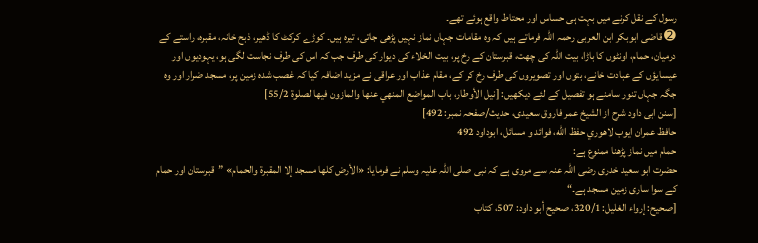رسول کے نقل کرنے میں بہت ہی حساس اور محتاط واقع ہوئے تھے۔
➋ قاضی ابوبکر ابن العربی رحمہ اللہ فرماتے ہیں کہ وہ مقامات جہاں نماز نہیں پڑھی جاتی، تیرہ ہیں۔ کوڑے کرکٹ کا ڈھیر، ذبح خانہ، مقبرہ، راستے کے درمیان، حمام، اونٹوں کا باڑا، بیت اللہ کی چھت، قبرستان کے رخ پر، بیت الخلاء کی دیوار کی طرف جب کہ اس کی طرف نجاست لگی ہو، یہودیوں اور عیسایؤں کے عبادت خانے، بتوں اور تصویروں کی طرف رخ کر کے، مقام عذاب اور عراقی نے مزید اضافہ کیا کہ غصب شدہ زمین پر، مسجد ضرار اور وہ جگہ جہاں تنور سامنے ہو تفصیل کے لئے دیکھیں: [نيل الأوطار، باب المواضع المنهي عنها والمازون فيها لصلوة 55/2]
[سنن ابی داود شرح از الشیخ عمر فاروق سعیدی، حدیث/صفحہ نمبر: 492]
حافظ عمران ايوب لاهوري حفظ الله، فوائد و مسائل، ابوداود 492
حمام میں نماز پڑھنا ممنوع ہے:
حضرت ابو سعید خدری رضی اللہ عنہ سے مروی ہے کہ نبی صلی اللہ علیہ وسلم نے فرمایا: «الأرض كلها مسجد إلا المقبرة والحمام» ”قبرستان اور حمام کے سوا ساری زمین مسجد ہے۔“
[صحيح: إرواء الغليل: 320/1، صحيح أبو داود: 507، كتاب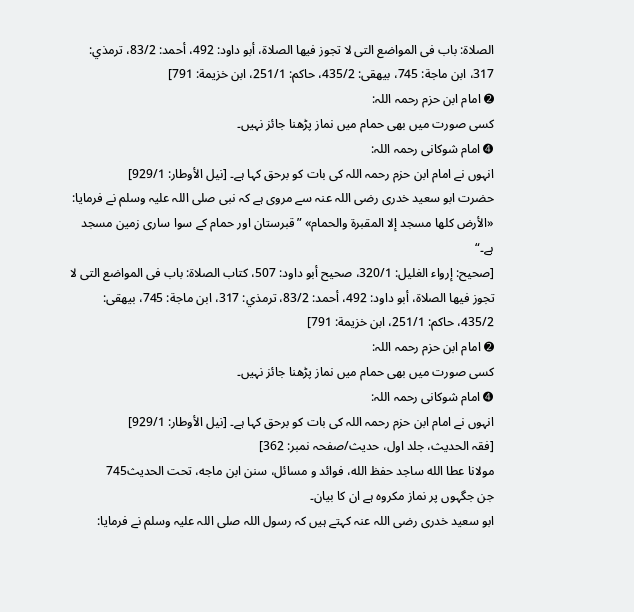الصلاة: باب فى المواضع التى لا تجوز فيها الصلاة، أبو داود: 492، أحمد: 83/2، ترمذي: 317، ابن ماجة: 745، بيهقى: 435/2، حاكم: 251/1، ابن خزيمة: 791]
➋ امام ابن حزم رحمہ اللہ:
کسی صورت میں بھی حمام میں نماز پڑھنا جائز نہیں۔
➍ امام شوکانی رحمہ اللہ:
انہوں نے امام ابن حزم رحمہ اللہ کی بات کو برحق کہا ہے۔ [نیل الأوطار: 929/1]
حضرت ابو سعید خدری رضی اللہ عنہ سے مروی ہے کہ نبی صلی اللہ علیہ وسلم نے فرمایا: «الأرض كلها مسجد إلا المقبرة والحمام» ”قبرستان اور حمام کے سوا ساری زمین مسجد ہے۔“
[صحيح: إرواء الغليل: 320/1، صحيح أبو داود: 507، كتاب الصلاة: باب فى المواضع التى لا تجوز فيها الصلاة، أبو داود: 492، أحمد: 83/2، ترمذي: 317، ابن ماجة: 745، بيهقى: 435/2، حاكم: 251/1، ابن خزيمة: 791]
➋ امام ابن حزم رحمہ اللہ:
کسی صورت میں بھی حمام میں نماز پڑھنا جائز نہیں۔
➍ امام شوکانی رحمہ اللہ:
انہوں نے امام ابن حزم رحمہ اللہ کی بات کو برحق کہا ہے۔ [نیل الأوطار: 929/1]
[فقہ الحدیث، جلد اول، حدیث/صفحہ نمبر: 362]
مولانا عطا الله ساجد حفظ الله، فوائد و مسائل، سنن ابن ماجه، تحت الحديث745
جن جگہوں پر نماز مکروہ ہے ان کا بیان۔
ابو سعید خدری رضی اللہ عنہ کہتے ہیں کہ رسول اللہ صلی اللہ علیہ وسلم نے فرمایا: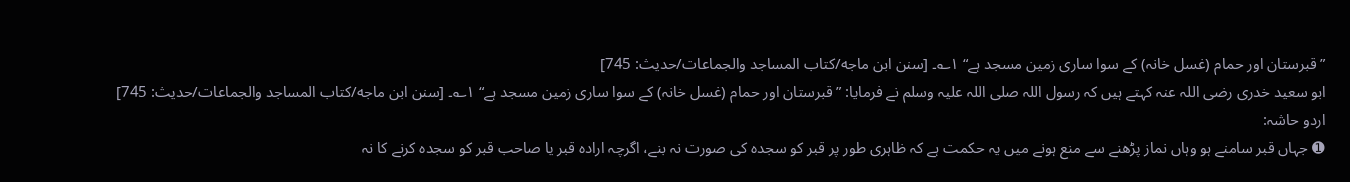”قبرستان اور حمام (غسل خانہ) کے سوا ساری زمین مسجد ہے“ ۱؎۔ [سنن ابن ماجه/كتاب المساجد والجماعات/حدیث: 745]
ابو سعید خدری رضی اللہ عنہ کہتے ہیں کہ رسول اللہ صلی اللہ علیہ وسلم نے فرمایا: ”قبرستان اور حمام (غسل خانہ) کے سوا ساری زمین مسجد ہے“ ۱؎۔ [سنن ابن ماجه/كتاب المساجد والجماعات/حدیث: 745]
اردو حاشہ:
➊ جہاں قبر سامنے ہو وہاں نماز پڑھنے سے منع ہونے میں یہ حکمت ہے کہ ظاہری طور پر قبر کو سجدہ کی صورت نہ بنے، اگرچہ ارادہ قبر یا صاحب قبر کو سجدہ کرنے کا نہ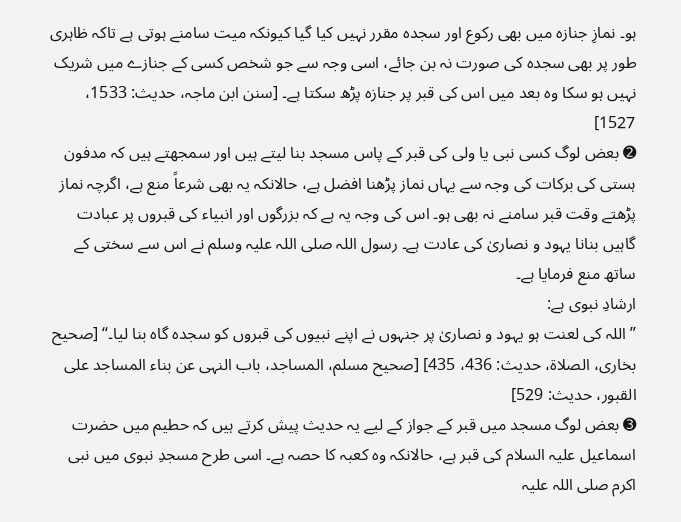ہو۔ نمازِ جنازہ میں بھی رکوع اور سجدہ مقرر نہیں کیا گیا کیونکہ میت سامنے ہوتی ہے تاکہ ظاہری طور پر بھی سجدہ کی صورت نہ بن جائے، اسی وجہ سے جو شخص کسی کے جنازے میں شریک نہیں ہو سکا وہ بعد میں اس کی قبر پر جنازہ پڑھ سکتا ہے۔ [سنن ابن ماجہ، حدیث: 1533، 1527]
➋ بعض لوگ کسی نبی یا ولی کی قبر کے پاس مسجد بنا لیتے ہیں اور سمجھتے ہیں کہ مدفون ہستی کی برکات کی وجہ سے یہاں نماز پڑھنا افضل ہے، حالانکہ یہ بھی شرعاً منع ہے، اگرچہ نماز پڑھتے وقت قبر سامنے نہ بھی ہو۔ اس کی وجہ یہ ہے کہ بزرگوں اور انبیاء کی قبروں پر عبادت گاہیں بنانا یہود و نصاریٰ کی عادت ہے۔ رسول اللہ صلی اللہ علیہ وسلم نے اس سے سختی کے ساتھ منع فرمایا ہے۔
ارشادِ نبوی ہے:
”اللہ کی لعنت ہو یہود و نصاریٰ پر جنہوں نے اپنے نبیوں کی قبروں کو سجدہ گاہ بنا لیا۔“ [صحیح بخاری، الصلاۃ، حدیث: 436، 435] [صحیح مسلم، المساجد، باب النہی عن بناء المساجد علی القبور، حدیث: 529]
➌ بعض لوگ مسجد میں قبر کے جواز کے لیے یہ حدیث پیش کرتے ہیں کہ حطیم میں حضرت اسماعیل علیہ السلام کی قبر ہے، حالانکہ وہ کعبہ کا حصہ ہے۔ اسی طرح مسجدِ نبوی میں نبی اکرم صلی اللہ علیہ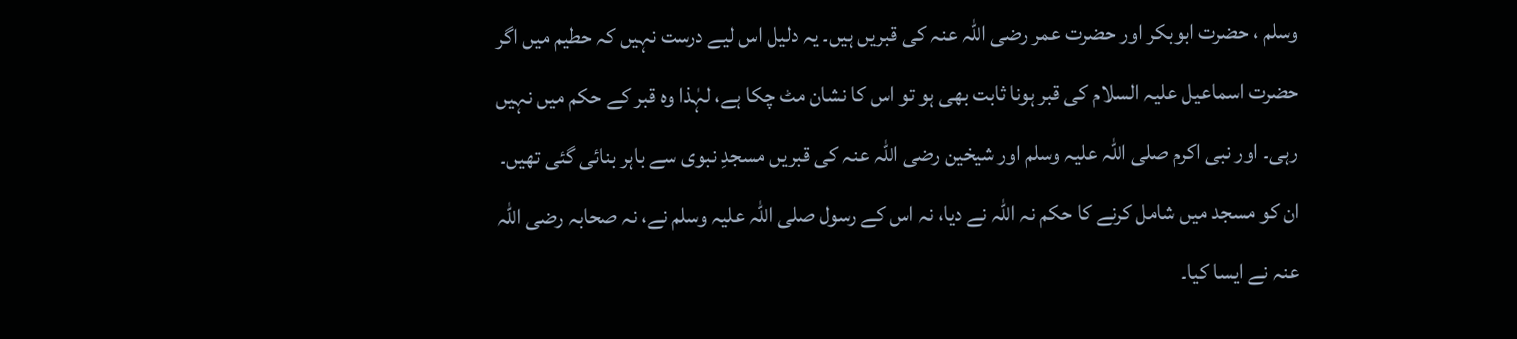وسلم ، حضرت ابوبکر اور حضرت عمر رضی اللہ عنہ کی قبریں ہیں۔ یہ دلیل اس لیے درست نہیں کہ حطیم میں اگر حضرت اسماعیل علیہ السلام کی قبر ہونا ثابت بھی ہو تو اس کا نشان مٹ چکا ہے، لہٰذا وہ قبر کے حکم میں نہیں رہی۔ اور نبی اکرم صلی اللہ علیہ وسلم اور شیخین رضی اللہ عنہ کی قبریں مسجدِ نبوی سے باہر بنائی گئی تھیں۔ ان کو مسجد میں شامل کرنے کا حکم نہ اللہ نے دیا، نہ اس کے رسول صلی اللہ علیہ وسلم نے، نہ صحابہ رضی اللہ عنہ نے ایسا کیا۔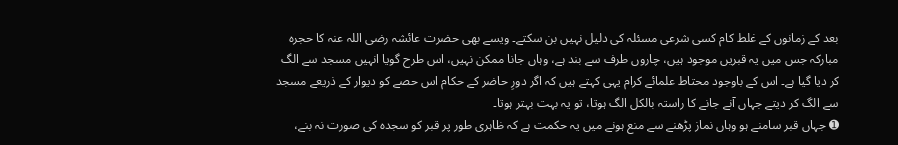بعد کے زمانوں کے غلط کام کسی شرعی مسئلہ کی دلیل نہیں بن سکتے۔ ویسے بھی حضرت عائشہ رضی اللہ عنہ کا حجرہ مبارکہ جس میں یہ قبریں موجود ہیں، چاروں طرف سے بند ہے، وہاں جانا ممکن نہیں، اس طرح گویا انہیں مسجد سے الگ کر دیا گیا ہے۔ اس کے باوجود محتاط علمائے کرام یہی کہتے ہیں کہ اگر دورِ حاضر کے حکام اس حصے کو دیوار کے ذریعے مسجد سے الگ کر دیتے جہاں آنے جانے کا راستہ بالکل الگ ہوتا، تو یہ بہت بہتر ہوتا۔
➊ جہاں قبر سامنے ہو وہاں نماز پڑھنے سے منع ہونے میں یہ حکمت ہے کہ ظاہری طور پر قبر کو سجدہ کی صورت نہ بنے،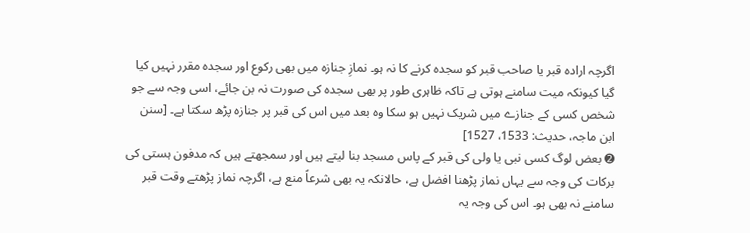اگرچہ ارادہ قبر یا صاحب قبر کو سجدہ کرنے کا نہ ہو۔ نمازِ جنازہ میں بھی رکوع اور سجدہ مقرر نہیں کیا گیا کیونکہ میت سامنے ہوتی ہے تاکہ ظاہری طور پر بھی سجدہ کی صورت نہ بن جائے، اسی وجہ سے جو شخص کسی کے جنازے میں شریک نہیں ہو سکا وہ بعد میں اس کی قبر پر جنازہ پڑھ سکتا ہے۔ [سنن ابن ماجہ، حدیث: 1533، 1527]
➋ بعض لوگ کسی نبی یا ولی کی قبر کے پاس مسجد بنا لیتے ہیں اور سمجھتے ہیں کہ مدفون ہستی کی برکات کی وجہ سے یہاں نماز پڑھنا افضل ہے، حالانکہ یہ بھی شرعاً منع ہے، اگرچہ نماز پڑھتے وقت قبر سامنے نہ بھی ہو۔ اس کی وجہ یہ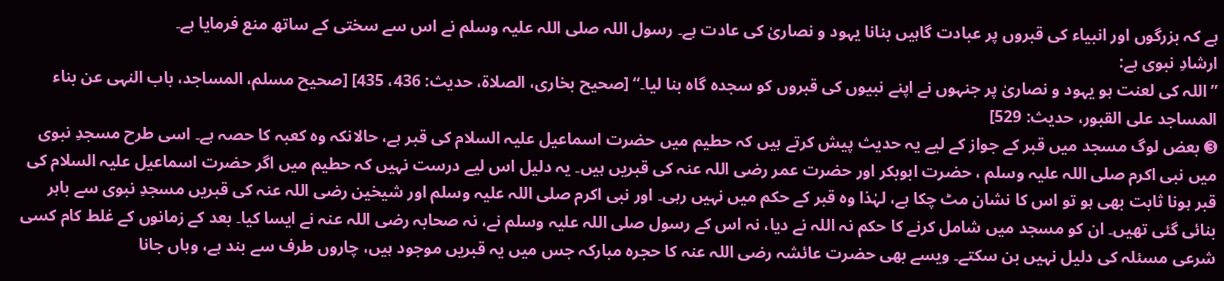ہے کہ بزرگوں اور انبیاء کی قبروں پر عبادت گاہیں بنانا یہود و نصاریٰ کی عادت ہے۔ رسول اللہ صلی اللہ علیہ وسلم نے اس سے سختی کے ساتھ منع فرمایا ہے۔
ارشادِ نبوی ہے:
”اللہ کی لعنت ہو یہود و نصاریٰ پر جنہوں نے اپنے نبیوں کی قبروں کو سجدہ گاہ بنا لیا۔“ [صحیح بخاری، الصلاۃ، حدیث: 436، 435] [صحیح مسلم، المساجد، باب النہی عن بناء المساجد علی القبور، حدیث: 529]
➌ بعض لوگ مسجد میں قبر کے جواز کے لیے یہ حدیث پیش کرتے ہیں کہ حطیم میں حضرت اسماعیل علیہ السلام کی قبر ہے، حالانکہ وہ کعبہ کا حصہ ہے۔ اسی طرح مسجدِ نبوی میں نبی اکرم صلی اللہ علیہ وسلم ، حضرت ابوبکر اور حضرت عمر رضی اللہ عنہ کی قبریں ہیں۔ یہ دلیل اس لیے درست نہیں کہ حطیم میں اگر حضرت اسماعیل علیہ السلام کی قبر ہونا ثابت بھی ہو تو اس کا نشان مٹ چکا ہے، لہٰذا وہ قبر کے حکم میں نہیں رہی۔ اور نبی اکرم صلی اللہ علیہ وسلم اور شیخین رضی اللہ عنہ کی قبریں مسجدِ نبوی سے باہر بنائی گئی تھیں۔ ان کو مسجد میں شامل کرنے کا حکم نہ اللہ نے دیا، نہ اس کے رسول صلی اللہ علیہ وسلم نے، نہ صحابہ رضی اللہ عنہ نے ایسا کیا۔ بعد کے زمانوں کے غلط کام کسی شرعی مسئلہ کی دلیل نہیں بن سکتے۔ ویسے بھی حضرت عائشہ رضی اللہ عنہ کا حجرہ مبارکہ جس میں یہ قبریں موجود ہیں، چاروں طرف سے بند ہے، وہاں جانا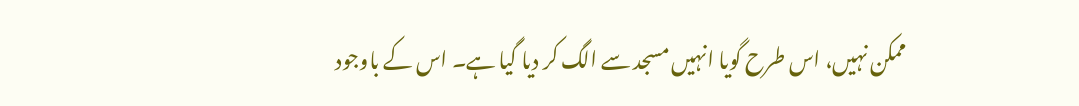ممکن نہیں، اس طرح گویا انہیں مسجد سے الگ کر دیا گیا ہے۔ اس کے باوجود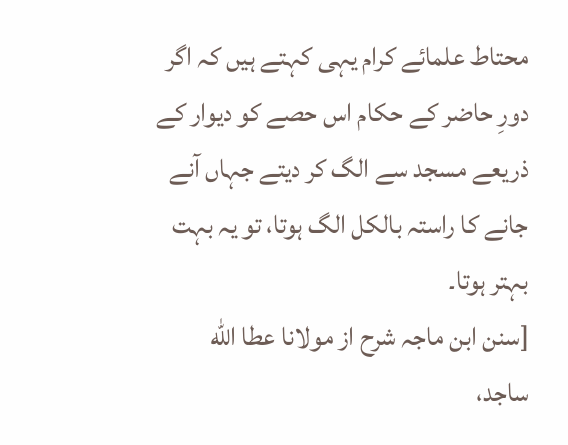محتاط علمائے کرام یہی کہتے ہیں کہ اگر دورِ حاضر کے حکام اس حصے کو دیوار کے ذریعے مسجد سے الگ کر دیتے جہاں آنے جانے کا راستہ بالکل الگ ہوتا، تو یہ بہت بہتر ہوتا۔
[سنن ابن ماجہ شرح از مولانا عطا الله ساجد،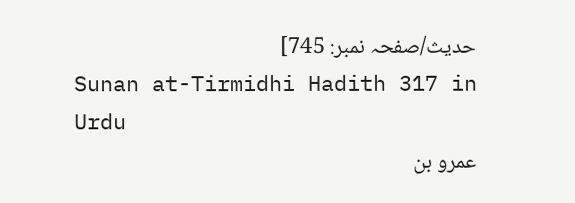حدیث/صفحہ نمبر: 745]
Sunan at-Tirmidhi Hadith 317 in Urdu
عمرو بن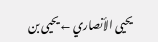يحيى الأنصاري ← يحيى بن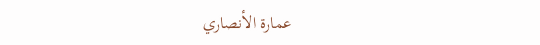عمارة الأنصاري